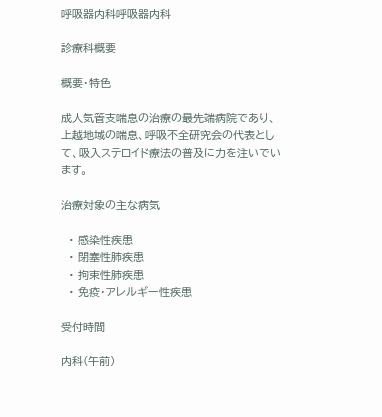呼吸器内科呼吸器内科

診療科概要

概要・特色

成人気管支喘息の治療の最先端病院であり、上越地域の喘息、呼吸不全研究会の代表として、吸入ステロイド療法の普及に力を注いでいます。

治療対象の主な病気

  • 感染性疾患
  • 閉塞性肺疾患
  • 拘束性肺疾患
  • 免疫・アレルギー性疾患

受付時間

内科(午前)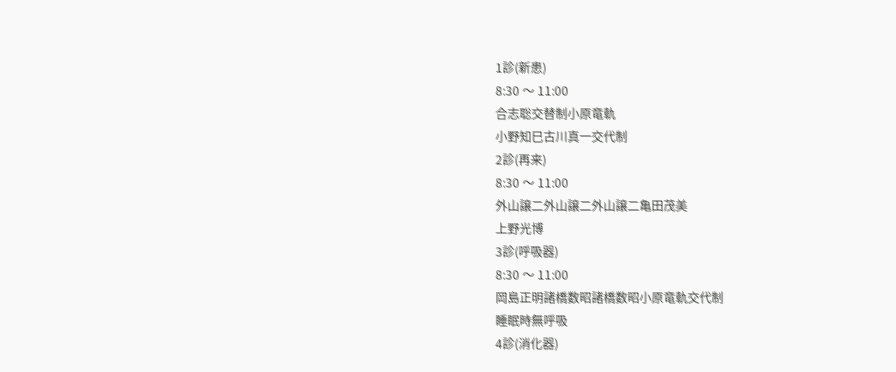1診(新患)
8:30 〜 11:00
合志聡交替制小原竜軌
小野知巳古川真一交代制
2診(再来)
8:30 〜 11:00
外山譲二外山譲二外山譲二亀田茂美
上野光博
3診(呼吸器)
8:30 〜 11:00
岡島正明諸橋数昭諸橋数昭小原竜軌交代制
睡眠時無呼吸
4診(消化器)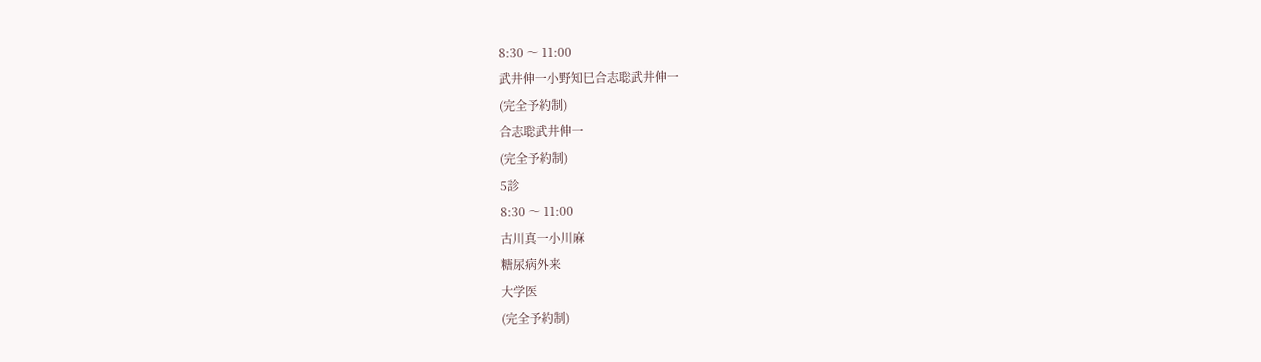8:30 〜 11:00
武井伸一小野知巳合志聡武井伸一
(完全予約制)
合志聡武井伸一
(完全予約制)
5診
8:30 〜 11:00
古川真一小川麻
糖尿病外来
大学医
(完全予約制)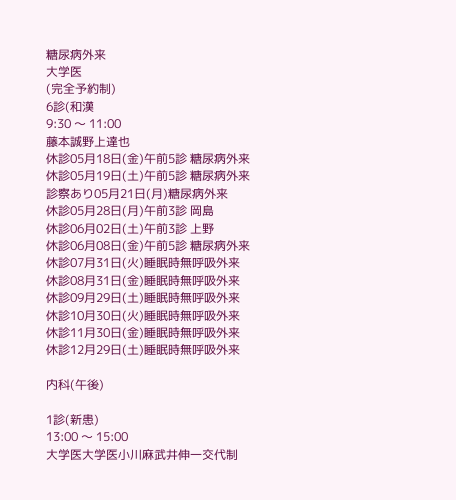糖尿病外来
大学医
(完全予約制)
6診(和漢
9:30 〜 11:00
藤本誠野上達也
休診05月18日(金)午前5診 糖尿病外来
休診05月19日(土)午前5診 糖尿病外来
診察あり05月21日(月)糖尿病外来
休診05月28日(月)午前3診 岡島
休診06月02日(土)午前3診 上野
休診06月08日(金)午前5診 糖尿病外来
休診07月31日(火)睡眠時無呼吸外来
休診08月31日(金)睡眠時無呼吸外来
休診09月29日(土)睡眠時無呼吸外来
休診10月30日(火)睡眠時無呼吸外来
休診11月30日(金)睡眠時無呼吸外来
休診12月29日(土)睡眠時無呼吸外来

内科(午後)

1診(新患)
13:00 〜 15:00
大学医大学医小川麻武井伸一交代制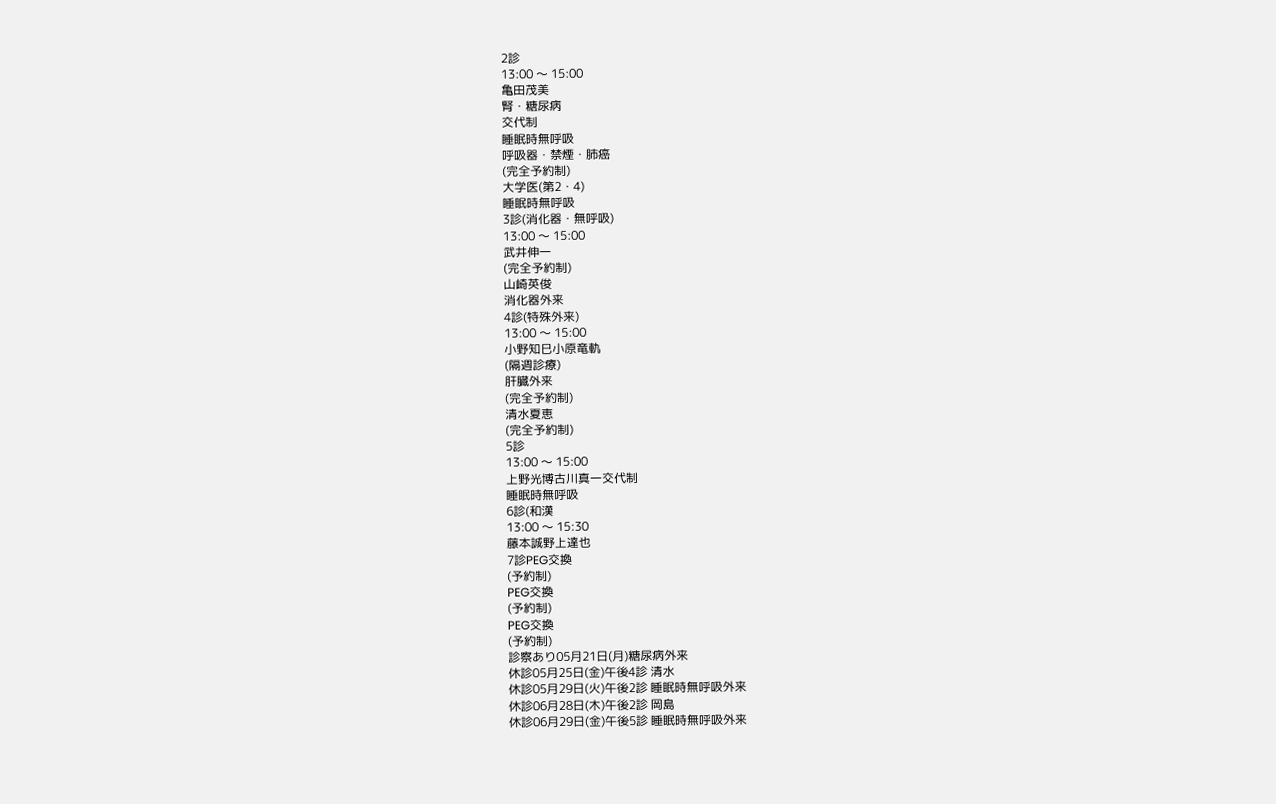2診
13:00 〜 15:00
亀田茂美
腎・糖尿病
交代制
睡眠時無呼吸
呼吸器・禁煙・肺癌
(完全予約制)
大学医(第2・4)
睡眠時無呼吸
3診(消化器・無呼吸)
13:00 〜 15:00
武井伸一
(完全予約制)
山崎英俊
消化器外来
4診(特殊外来)
13:00 〜 15:00
小野知巳小原竜軌
(隔週診療)
肝臓外来
(完全予約制)
清水夏恵
(完全予約制)
5診
13:00 〜 15:00
上野光博古川真一交代制
睡眠時無呼吸
6診(和漢
13:00 〜 15:30
藤本誠野上達也
7診PEG交換
(予約制)
PEG交換
(予約制)
PEG交換
(予約制)
診察あり05月21日(月)糖尿病外来
休診05月25日(金)午後4診 清水
休診05月29日(火)午後2診 睡眠時無呼吸外来
休診06月28日(木)午後2診 岡島
休診06月29日(金)午後5診 睡眠時無呼吸外来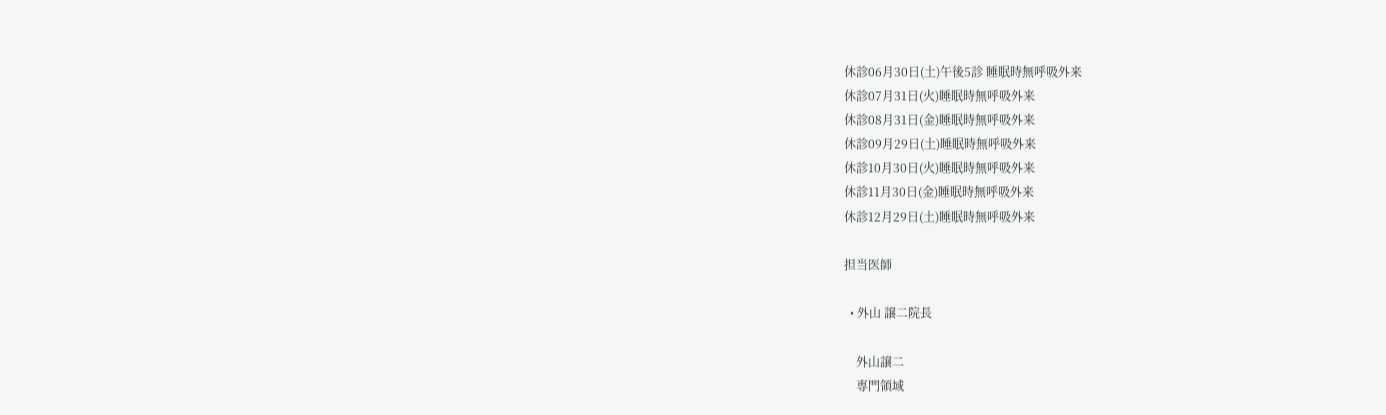休診06月30日(土)午後5診 睡眠時無呼吸外来
休診07月31日(火)睡眠時無呼吸外来
休診08月31日(金)睡眠時無呼吸外来
休診09月29日(土)睡眠時無呼吸外来
休診10月30日(火)睡眠時無呼吸外来
休診11月30日(金)睡眠時無呼吸外来
休診12月29日(土)睡眠時無呼吸外来

担当医師

  • 外山 譲二院長

    外山譲二
    専門領域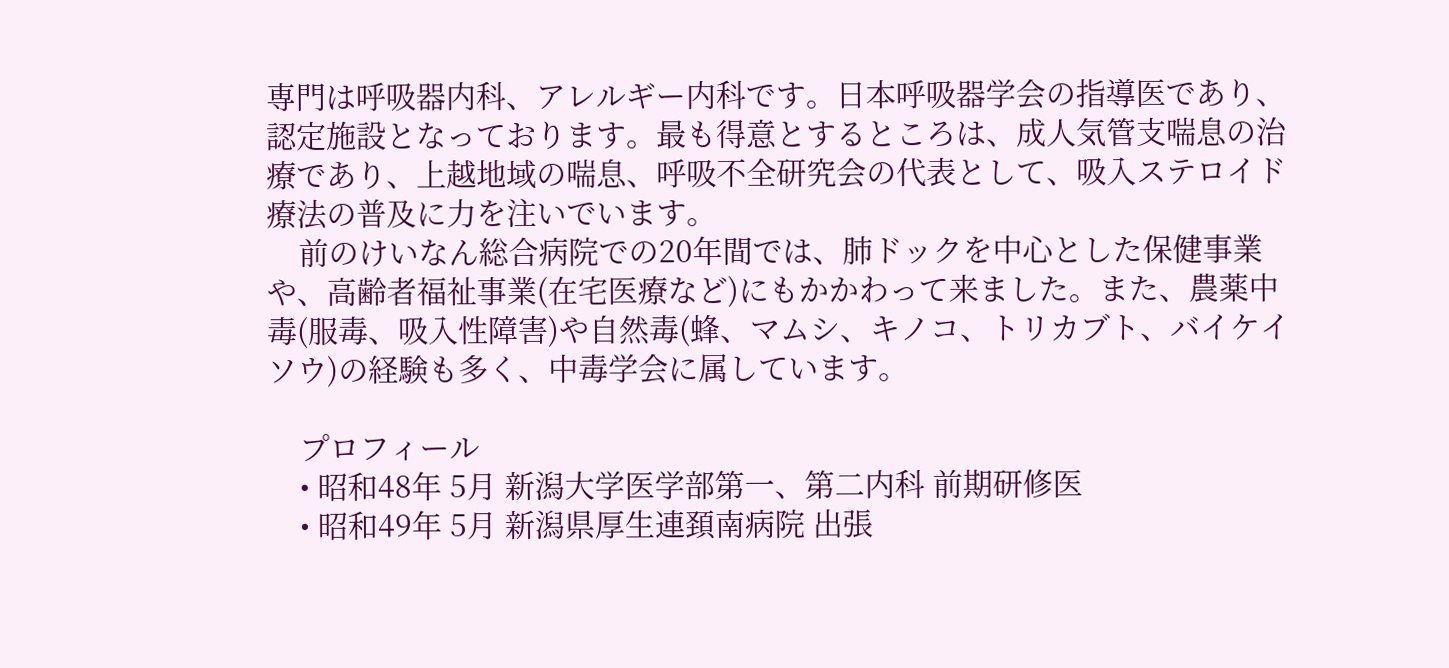専門は呼吸器内科、アレルギー内科です。日本呼吸器学会の指導医であり、認定施設となっております。最も得意とするところは、成人気管支喘息の治療であり、上越地域の喘息、呼吸不全研究会の代表として、吸入ステロイド療法の普及に力を注いでいます。
    前のけいなん総合病院での20年間では、肺ドックを中心とした保健事業や、高齢者福祉事業(在宅医療など)にもかかわって来ました。また、農薬中毒(服毒、吸入性障害)や自然毒(蜂、マムシ、キノコ、トリカブト、バイケイソウ)の経験も多く、中毒学会に属しています。

    プロフィール
    • 昭和48年 5月 新潟大学医学部第一、第二内科 前期研修医
    • 昭和49年 5月 新潟県厚生連頚南病院 出張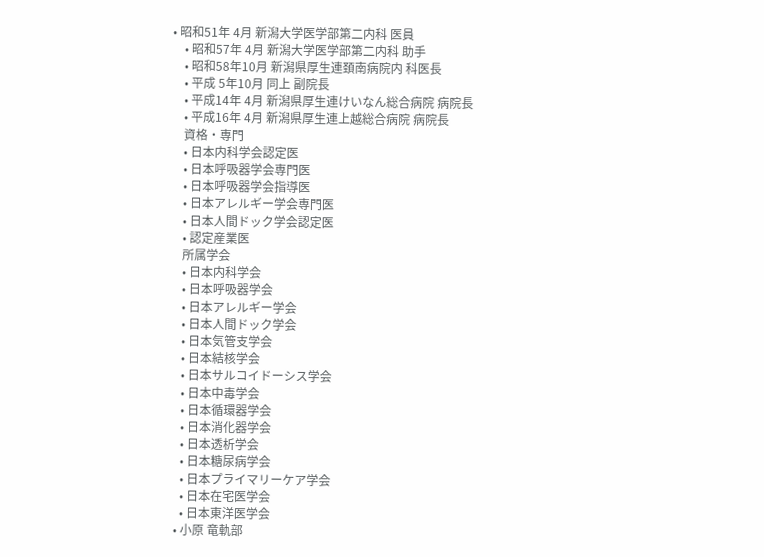• 昭和51年 4月 新潟大学医学部第二内科 医員
    • 昭和57年 4月 新潟大学医学部第二内科 助手
    • 昭和58年10月 新潟県厚生連頚南病院内 科医長
    • 平成 5年10月 同上 副院長
    • 平成14年 4月 新潟県厚生連けいなん総合病院 病院長
    • 平成16年 4月 新潟県厚生連上越総合病院 病院長
    資格・専門
    • 日本内科学会認定医
    • 日本呼吸器学会専門医
    • 日本呼吸器学会指導医
    • 日本アレルギー学会専門医
    • 日本人間ドック学会認定医
    • 認定産業医
    所属学会
    • 日本内科学会
    • 日本呼吸器学会
    • 日本アレルギー学会
    • 日本人間ドック学会
    • 日本気管支学会
    • 日本結核学会
    • 日本サルコイドーシス学会
    • 日本中毒学会
    • 日本循環器学会
    • 日本消化器学会
    • 日本透析学会
    • 日本糖尿病学会
    • 日本プライマリーケア学会
    • 日本在宅医学会
    • 日本東洋医学会
  • 小原 竜軌部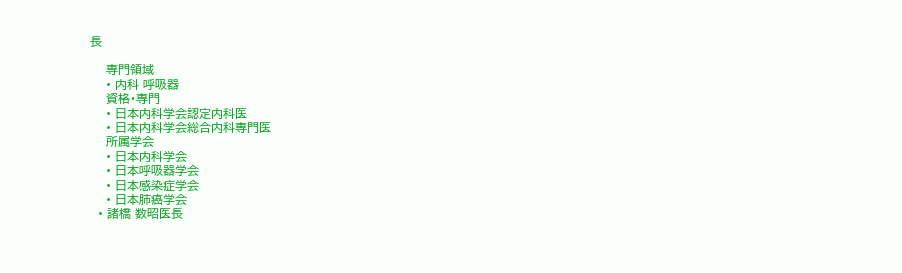長

    専門領域
    • 内科 呼吸器
    資格・専門
    • 日本内科学会認定内科医
    • 日本内科学会総合内科専門医
    所属学会
    • 日本内科学会
    • 日本呼吸器学会
    • 日本感染症学会
    • 日本肺癌学会
  • 諸橋 数昭医長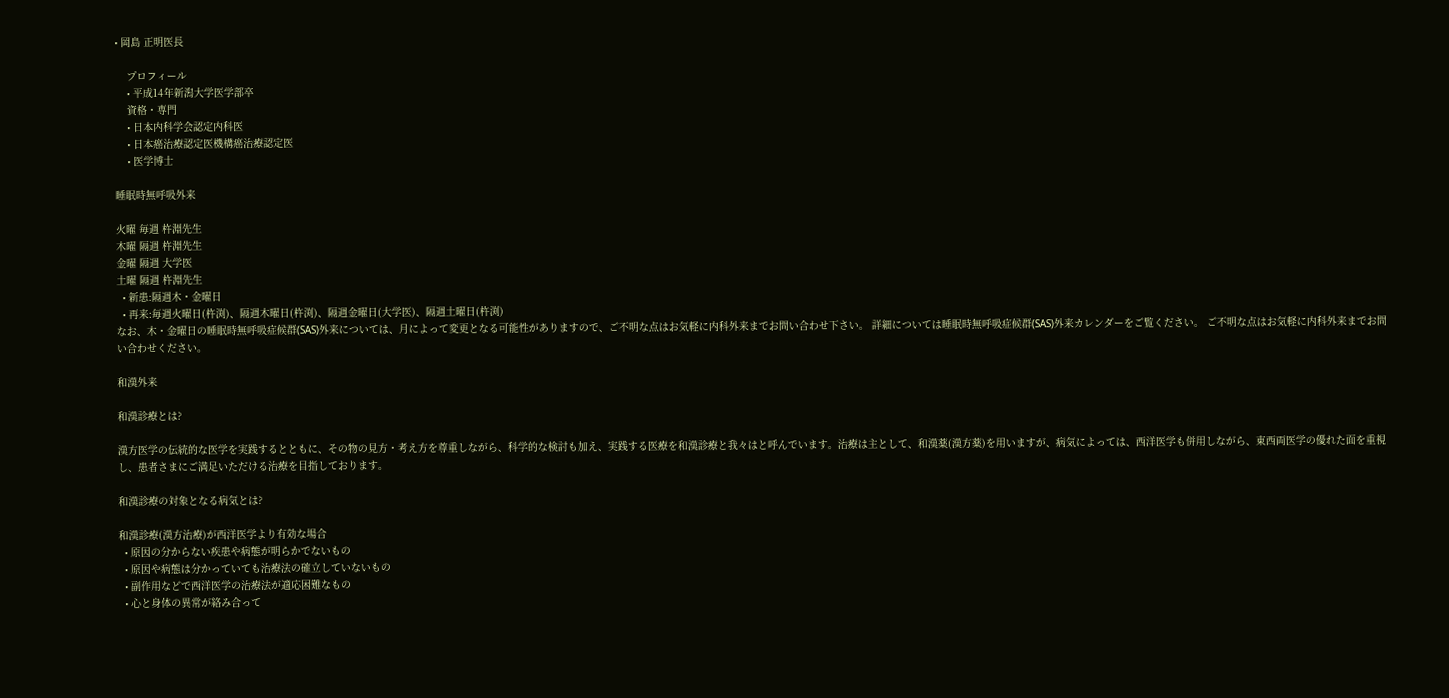• 岡島 正明医長

    プロフィール
    • 平成14年新潟大学医学部卒
    資格・専門
    • 日本内科学会認定内科医
    • 日本癌治療認定医機構癌治療認定医
    • 医学博士

睡眠時無呼吸外来

火曜 毎週 杵淵先生
木曜 隔週 杵淵先生
金曜 隔週 大学医
土曜 隔週 杵淵先生
  • 新患:隔週木・金曜日
  • 再来:毎週火曜日(杵渕)、隔週木曜日(杵渕)、隔週金曜日(大学医)、隔週土曜日(杵渕)
なお、木・金曜日の睡眠時無呼吸症候群(SAS)外来については、月によって変更となる可能性がありますので、ご不明な点はお気軽に内科外来までお問い合わせ下さい。 詳細については睡眠時無呼吸症候群(SAS)外来カレンダーをご覧ください。 ご不明な点はお気軽に内科外来までお問い合わせください。

和漢外来

和漢診療とは?

漢方医学の伝統的な医学を実践するとともに、その物の見方・考え方を尊重しながら、科学的な検討も加え、実践する医療を和漢診療と我々はと呼んでいます。治療は主として、和漢薬(漢方薬)を用いますが、病気によっては、西洋医学も併用しながら、東西両医学の優れた面を重視し、患者さまにご満足いただける治療を目指しております。

和漢診療の対象となる病気とは?

和漢診療(漢方治療)が西洋医学より有効な場合
  • 原因の分からない疾患や病態が明らかでないもの
  • 原因や病態は分かっていても治療法の確立していないもの
  • 副作用などで西洋医学の治療法が適応困難なもの
  • 心と身体の異常が絡み合って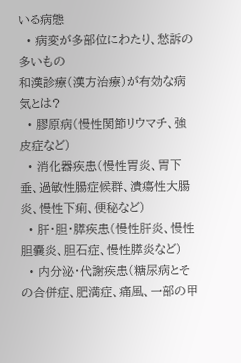いる病態
  • 病変が多部位にわたり、愁訴の多いもの
和漢診療(漢方治療)が有効な病気とは?
  • 膠原病(慢性関節リウマチ、強皮症など)
  • 消化器疾患(慢性胃炎、胃下垂、過敏性腸症候群、潰瘍性大腸炎、慢性下痢、便秘など)
  • 肝・胆・膵疾患(慢性肝炎、慢性胆嚢炎、胆石症、慢性膵炎など)
  • 内分泌・代謝疾患(糖尿病とその合併症、肥満症、痛風、一部の甲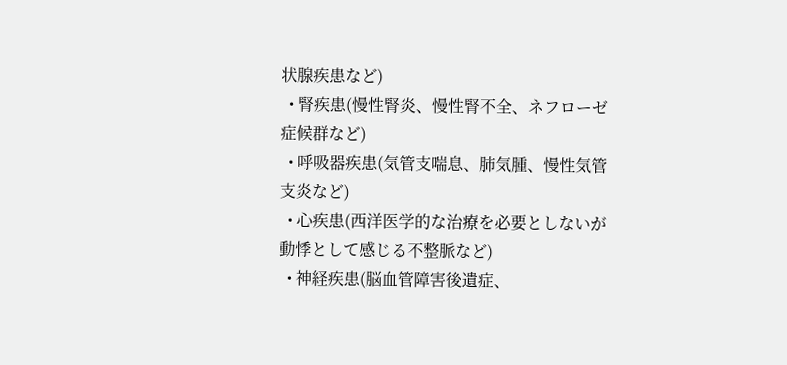状腺疾患など)
  • 腎疾患(慢性腎炎、慢性腎不全、ネフローゼ症候群など)
  • 呼吸器疾患(気管支喘息、肺気腫、慢性気管支炎など)
  • 心疾患(西洋医学的な治療を必要としないが動悸として感じる不整脈など)
  • 神経疾患(脳血管障害後遺症、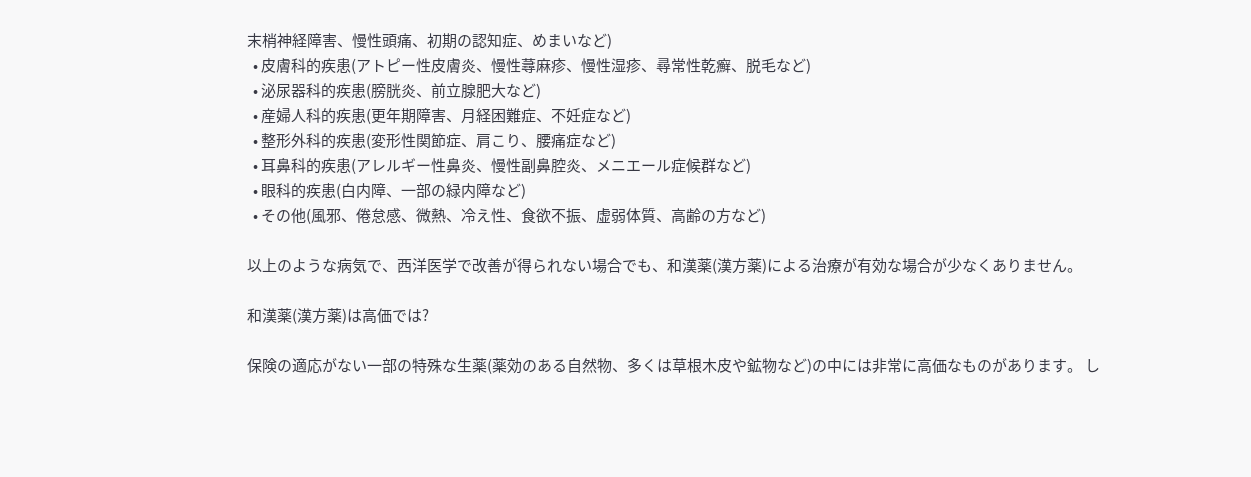末梢神経障害、慢性頭痛、初期の認知症、めまいなど)
  • 皮膚科的疾患(アトピー性皮膚炎、慢性蕁麻疹、慢性湿疹、尋常性乾癬、脱毛など)
  • 泌尿器科的疾患(膀胱炎、前立腺肥大など)
  • 産婦人科的疾患(更年期障害、月経困難症、不妊症など)
  • 整形外科的疾患(変形性関節症、肩こり、腰痛症など)
  • 耳鼻科的疾患(アレルギー性鼻炎、慢性副鼻腔炎、メニエール症候群など)
  • 眼科的疾患(白内障、一部の緑内障など)
  • その他(風邪、倦怠感、微熱、冷え性、食欲不振、虚弱体質、高齢の方など)

以上のような病気で、西洋医学で改善が得られない場合でも、和漢薬(漢方薬)による治療が有効な場合が少なくありません。

和漢薬(漢方薬)は高価では?

保険の適応がない一部の特殊な生薬(薬効のある自然物、多くは草根木皮や鉱物など)の中には非常に高価なものがあります。 し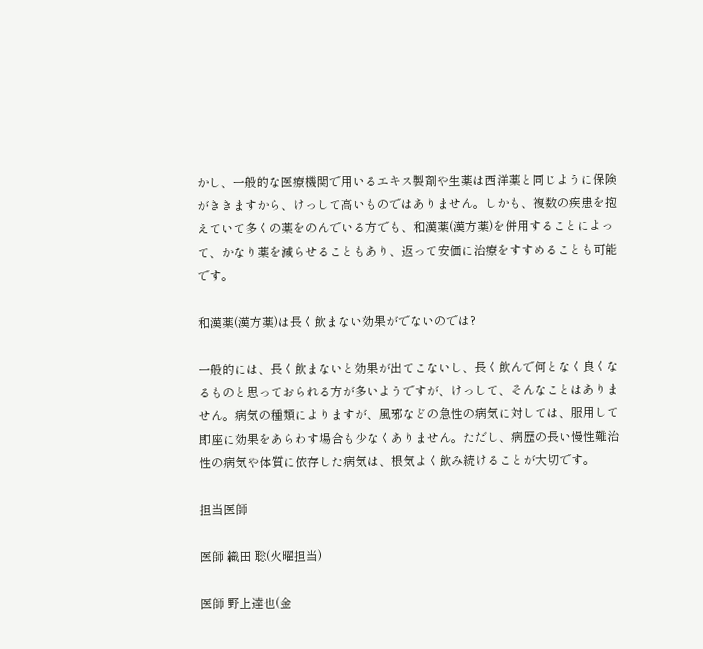かし、一般的な医療機関で用いるエキス製剤や生薬は西洋薬と同じように保険がききますから、けっして高いものではありません。しかも、複数の疾患を抱えていて多くの薬をのんでいる方でも、和漢薬(漢方薬)を併用することによって、かなり薬を減らせることもあり、返って安価に治療をすすめることも可能です。

和漢薬(漢方薬)は長く飲まない効果がでないのでは?

一般的には、長く飲まないと効果が出てこないし、長く飲んで何となく良くなるものと思っておられる方が多いようですが、けっして、そんなことはありません。病気の種類によりますが、風邪などの急性の病気に対しては、服用して即座に効果をあらわす場合も少なくありません。ただし、病歴の長い慢性難治性の病気や体質に依存した病気は、根気よく飲み続けることが大切です。

担当医師

医師 織田 聡(火曜担当)

医師 野上達也(金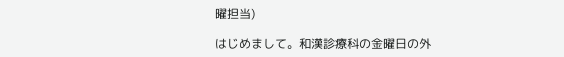曜担当)

はじめまして。和漢診療科の金曜日の外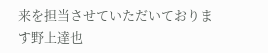来を担当させていただいております野上達也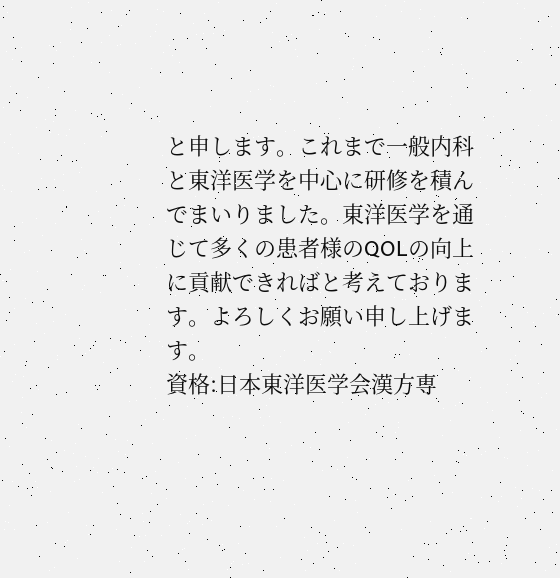と申します。これまで一般内科と東洋医学を中心に研修を積んでまいりました。東洋医学を通じて多くの患者様のQOLの向上に貢献できればと考えております。よろしくお願い申し上げます。
資格:日本東洋医学会漢方専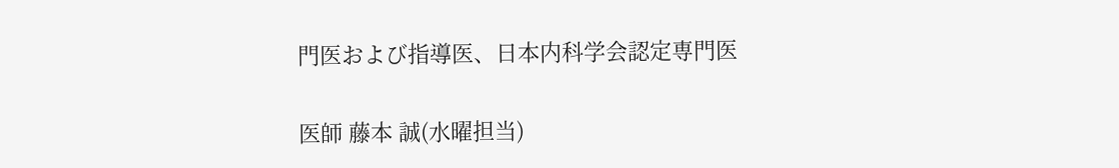門医および指導医、日本内科学会認定専門医

医師 藤本 誠(水曜担当)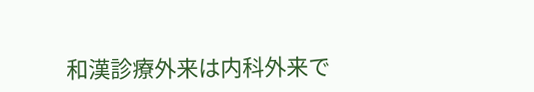和漢診療外来は内科外来で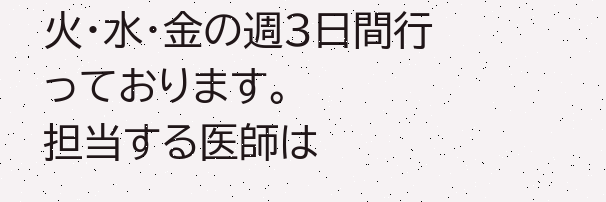火・水・金の週3日間行っております。
担当する医師は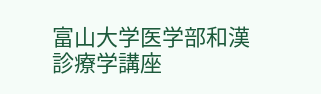富山大学医学部和漢診療学講座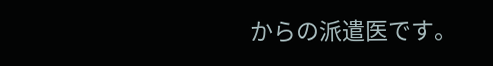からの派遣医です。